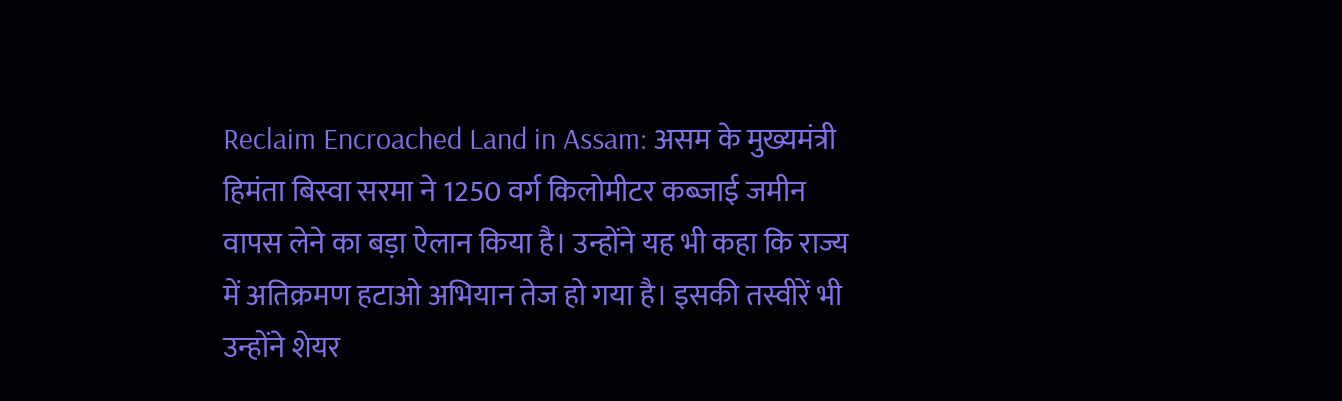Reclaim Encroached Land in Assam: असम के मुख्यमंत्री हिमंता बिस्वा सरमा ने 1250 वर्ग किलोमीटर कब्जाई जमीन वापस लेने का बड़ा ऐलान किया है। उन्होंने यह भी कहा कि राज्य में अतिक्रमण हटाओ अभियान तेज हो गया है। इसकी तस्वीरें भी उन्होंने शेयर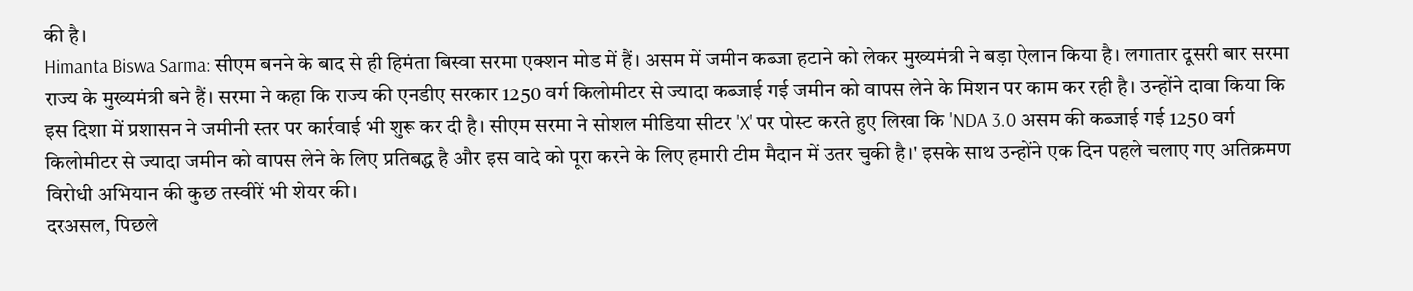की है।
Himanta Biswa Sarma: सीएम बनने के बाद से ही हिमंता बिस्वा सरमा एक्शन मोड में हैं। असम में जमीन कब्जा हटाने को लेकर मुख्यमंत्री ने बड़ा ऐलान किया है। लगातार दूसरी बार सरमा राज्य के मुख्यमंत्री बने हैं। सरमा ने कहा कि राज्य की एनडीए सरकार 1250 वर्ग किलोमीटर से ज्यादा कब्जाई गई जमीन को वापस लेने के मिशन पर काम कर रही है। उन्होंने दावा किया कि इस दिशा में प्रशासन ने जमीनी स्तर पर कार्रवाई भी शुरू कर दी है। सीएम सरमा ने सोशल मीडिया सीटर 'X' पर पोस्ट करते हुए लिखा कि 'NDA 3.0 असम की कब्जाई गई 1250 वर्ग किलोमीटर से ज्यादा जमीन को वापस लेने के लिए प्रतिबद्ध है और इस वादे को पूरा करने के लिए हमारी टीम मैदान में उतर चुकी है।' इसके साथ उन्होंने एक दिन पहले चलाए गए अतिक्रमण विरोधी अभियान की कुछ तस्वीरें भी शेयर की।
दरअसल, पिछले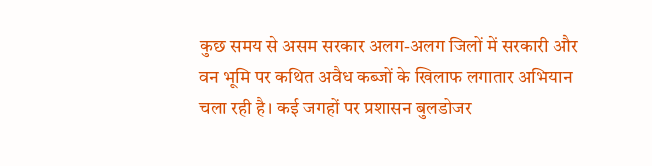कुछ समय से असम सरकार अलग-अलग जिलों में सरकारी और वन भूमि पर कथित अवैध कब्जों के खिलाफ लगातार अभियान चला रही है। कई जगहों पर प्रशासन बुलडोजर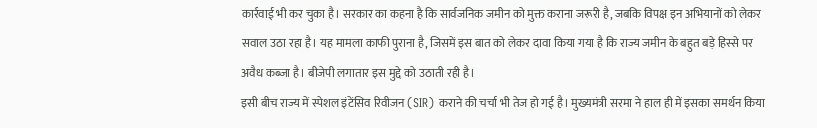कार्रवाई भी कर चुका है। सरकार का कहना है कि सार्वजनिक जमीन को मुक्त कराना जरूरी है, जबकि विपक्ष इन अभियानों को लेकर सवाल उठा रहा है। यह मामला काफी पुराना है, जिसमें इस बात को लेकर दावा किया गया है कि राज्य जमीन के बहुत बड़े हिस्से पर अवैध कब्जा है। बीजेपी लगातार इस मुद्दे को उठाती रही है।
इसी बीच राज्य में स्पेशल इंटेंसिव रिवीजन (SIR) कराने की चर्चा भी तेज हो गई है। मुख्यमंत्री सरमा ने हाल ही में इसका समर्थन किया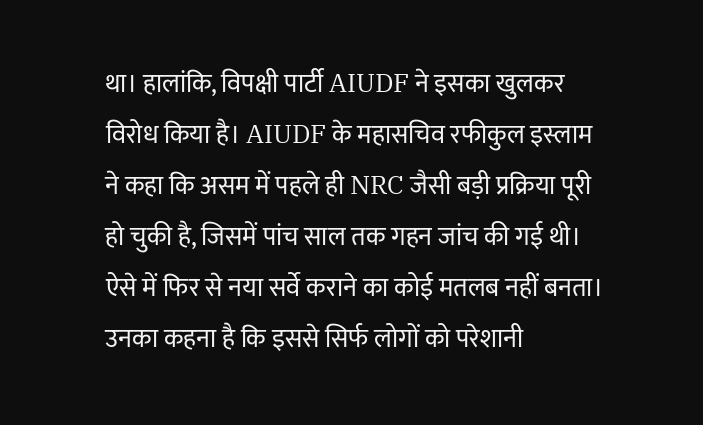था। हालांकि, विपक्षी पार्टी AIUDF ने इसका खुलकर विरोध किया है। AIUDF के महासचिव रफीकुल इस्लाम ने कहा कि असम में पहले ही NRC जैसी बड़ी प्रक्रिया पूरी हो चुकी है, जिसमें पांच साल तक गहन जांच की गई थी। ऐसे में फिर से नया सर्वे कराने का कोई मतलब नहीं बनता। उनका कहना है कि इससे सिर्फ लोगों को परेशानी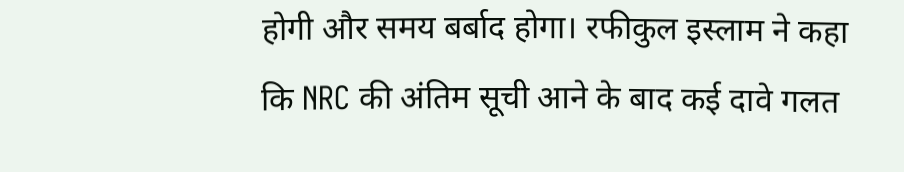होगी और समय बर्बाद होगा। रफीकुल इस्लाम ने कहा कि NRC की अंतिम सूची आने के बाद कई दावे गलत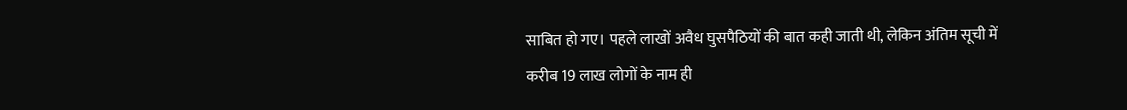साबित हो गए। पहले लाखों अवैध घुसपैठियों की बात कही जाती थी, लेकिन अंतिम सूची में करीब 19 लाख लोगों के नाम ही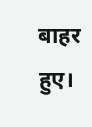बाहर हुए।